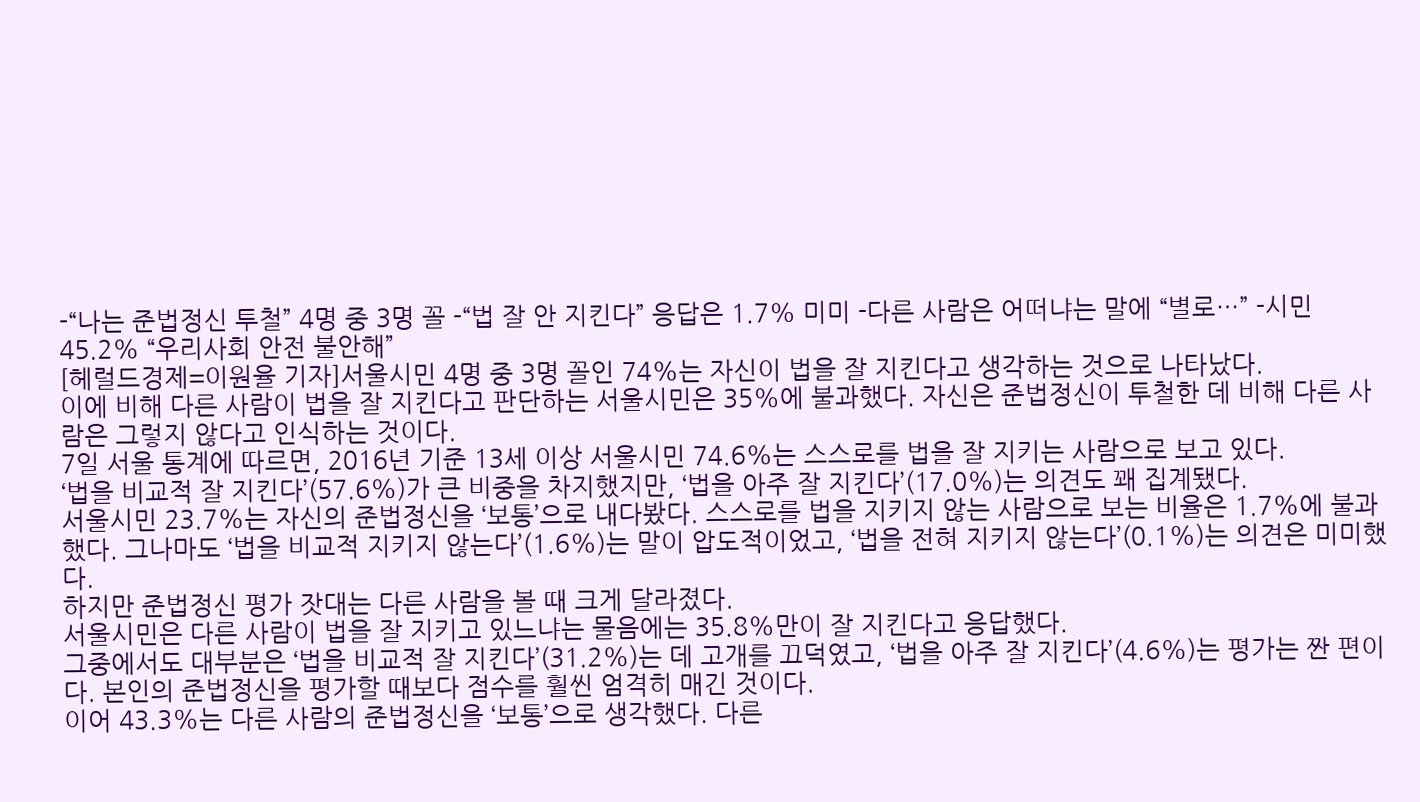-“나는 준법정신 투철” 4명 중 3명 꼴 -“법 잘 안 지킨다” 응답은 1.7% 미미 -다른 사람은 어떠냐는 말에 “별로…” -시민 45.2% “우리사회 안전 불안해”
[헤럴드경제=이원율 기자]서울시민 4명 중 3명 꼴인 74%는 자신이 법을 잘 지킨다고 생각하는 것으로 나타났다.
이에 비해 다른 사람이 법을 잘 지킨다고 판단하는 서울시민은 35%에 불과했다. 자신은 준법정신이 투철한 데 비해 다른 사람은 그렇지 않다고 인식하는 것이다.
7일 서울 통계에 따르면, 2016년 기준 13세 이상 서울시민 74.6%는 스스로를 법을 잘 지키는 사람으로 보고 있다.
‘법을 비교적 잘 지킨다’(57.6%)가 큰 비중을 차지했지만, ‘법을 아주 잘 지킨다’(17.0%)는 의견도 꽤 집계됐다.
서울시민 23.7%는 자신의 준법정신을 ‘보통’으로 내다봤다. 스스로를 법을 지키지 않는 사람으로 보는 비율은 1.7%에 불과했다. 그나마도 ‘법을 비교적 지키지 않는다’(1.6%)는 말이 압도적이었고, ‘법을 전혀 지키지 않는다’(0.1%)는 의견은 미미했다.
하지만 준법정신 평가 잣대는 다른 사람을 볼 때 크게 달라졌다.
서울시민은 다른 사람이 법을 잘 지키고 있느냐는 물음에는 35.8%만이 잘 지킨다고 응답했다.
그중에서도 대부분은 ‘법을 비교적 잘 지킨다’(31.2%)는 데 고개를 끄덕였고, ‘법을 아주 잘 지킨다’(4.6%)는 평가는 짠 편이다. 본인의 준법정신을 평가할 때보다 점수를 훨씬 엄격히 매긴 것이다.
이어 43.3%는 다른 사람의 준법정신을 ‘보통’으로 생각했다. 다른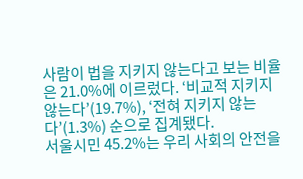사람이 법을 지키지 않는다고 보는 비율은 21.0%에 이르렀다. ‘비교적 지키지 않는다’(19.7%), ‘전혀 지키지 않는다’(1.3%) 순으로 집계됐다.
서울시민 45.2%는 우리 사회의 안전을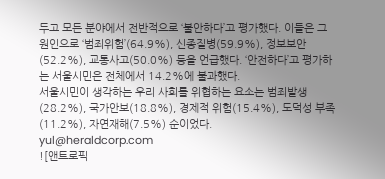두고 모든 분야에서 전반적으로 ‘불안하다’고 평가했다. 이들은 그 원인으로 ‘범죄위험’(64.9%), 신종질병(59.9%), 정보보안(52.2%), 교통사고(50.0%) 등을 언급했다. ‘안전하다’고 평가하는 서울시민은 전체에서 14.2%에 불과했다.
서울시민이 생각하는 우리 사회를 위협하는 요소는 범죄발생(28.2%), 국가안보(18.8%), 경제적 위험(15.4%), 도덕성 부족(11.2%), 자연재해(7.5%) 순이었다.
yul@heraldcorp.com
![앤트로픽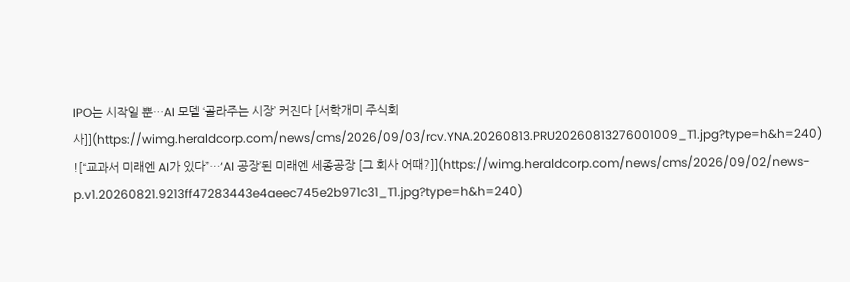IPO는 시작일 뿐…AI 모델 ‘골라주는 시장’ 커진다 [서학개미 주식회사]](https://wimg.heraldcorp.com/news/cms/2026/09/03/rcv.YNA.20260813.PRU20260813276001009_T1.jpg?type=h&h=240)
![“교과서 미래엔 AI가 있다”…‘AI 공장’된 미래엔 세종공장 [그 회사 어때?]](https://wimg.heraldcorp.com/news/cms/2026/09/02/news-p.v1.20260821.9213ff47283443e4aeec745e2b971c31_T1.jpg?type=h&h=240)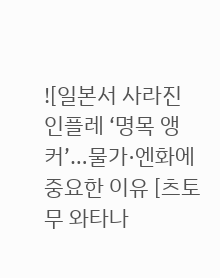![일본서 사라진 인플레 ‘명목 앵커’…물가·엔화에 중요한 이유 [츠토무 와타나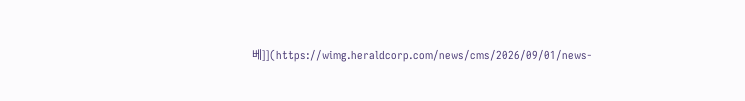베]](https://wimg.heraldcorp.com/news/cms/2026/09/01/news-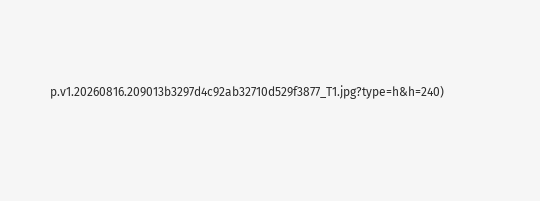p.v1.20260816.209013b3297d4c92ab32710d529f3877_T1.jpg?type=h&h=240)